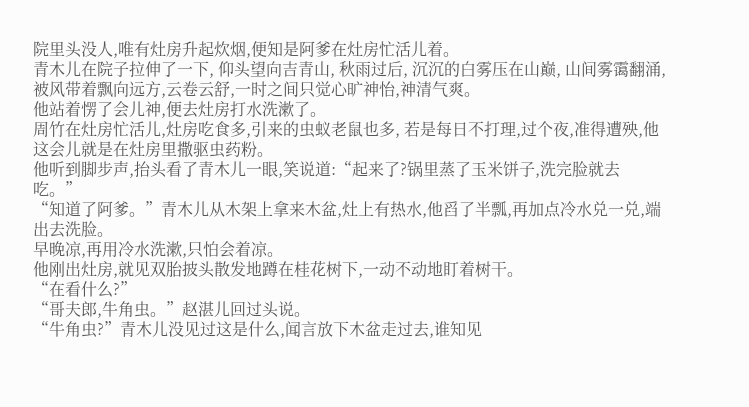院里头没人,唯有灶房升起炊烟,便知是阿爹在灶房忙活儿着。
青木儿在院子拉伸了一下, 仰头望向吉青山, 秋雨过后, 沉沉的白雾压在山巅, 山间雾霭翻涌,被风带着飘向远方,云卷云舒,一时之间只觉心旷神怡,神清气爽。
他站着愣了会儿神,便去灶房打水洗漱了。
周竹在灶房忙活儿,灶房吃食多,引来的虫蚁老鼠也多, 若是每日不打理,过个夜,准得遭殃,他这会儿就是在灶房里撒驱虫药粉。
他听到脚步声,抬头看了青木儿一眼,笑说道:“起来了?锅里蒸了玉米饼子,洗完脸就去吃。”
“知道了阿爹。”青木儿从木架上拿来木盆,灶上有热水,他舀了半瓢,再加点冷水兑一兑,端出去洗脸。
早晚凉,再用冷水洗漱,只怕会着凉。
他刚出灶房,就见双胎披头散发地蹲在桂花树下,一动不动地盯着树干。
“在看什么?”
“哥夫郎,牛角虫。”赵湛儿回过头说。
“牛角虫?”青木儿没见过这是什么,闻言放下木盆走过去,谁知见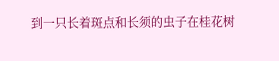到一只长着斑点和长须的虫子在桂花树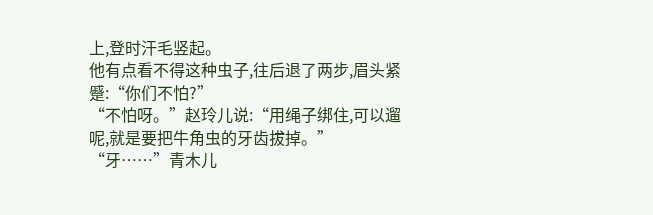上,登时汗毛竖起。
他有点看不得这种虫子,往后退了两步,眉头紧蹙:“你们不怕?”
“不怕呀。”赵玲儿说:“用绳子绑住,可以遛呢,就是要把牛角虫的牙齿拔掉。”
“牙……”青木儿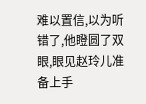难以置信,以为听错了,他瞪圆了双眼,眼见赵玲儿准备上手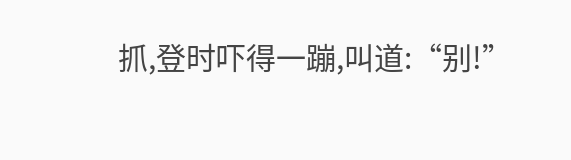抓,登时吓得一蹦,叫道:“别!”